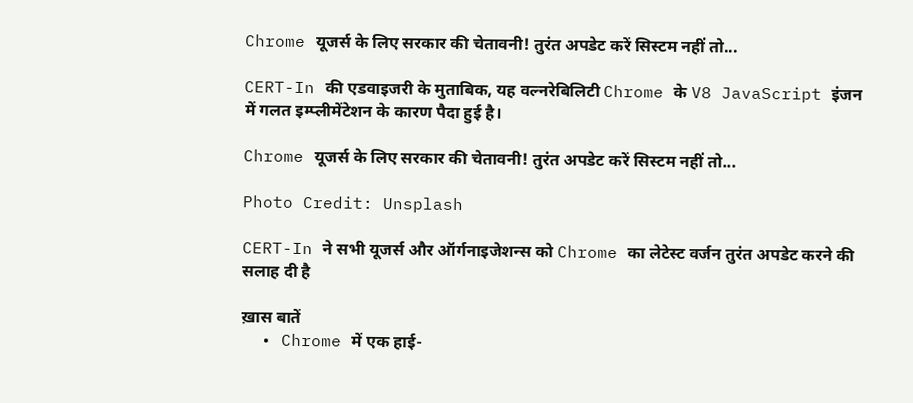Chrome यूजर्स के लिए सरकार की चेतावनी! तुरंत अपडेट करें सिस्टम नहीं तो...

CERT-In की एडवाइजरी के मुताबिक, यह वल्नरेबिलिटी Chrome के V8 JavaScript इंजन में गलत इम्प्लीमेंटेशन के कारण पैदा हुई है।

Chrome यूजर्स के लिए सरकार की चेतावनी! तुरंत अपडेट करें सिस्टम नहीं तो...

Photo Credit: Unsplash

CERT-In ने सभी यूजर्स और ऑर्गनाइजेशन्स को Chrome का लेटेस्ट वर्जन तुरंत अपडेट करने की सलाह दी है

ख़ास बातें
  • Chrome में एक हाई-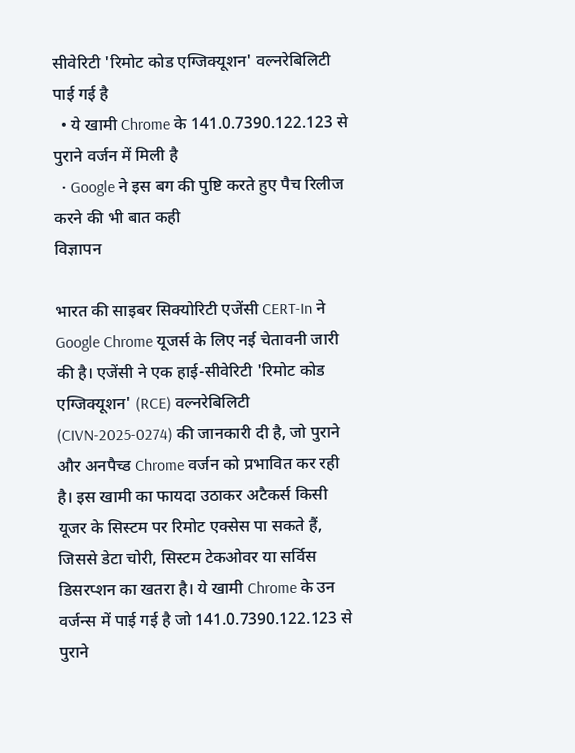सीवेरिटी 'रिमोट कोड एग्जिक्यूशन' वल्नरेबिलिटी पाई गई है
  • ये खामी Chrome के 141.0.7390.122.123 से पुराने वर्जन में मिली है
  • Google ने इस बग की पुष्टि करते हुए पैच रिलीज करने की भी बात कही
विज्ञापन

भारत की साइबर सिक्योरिटी एजेंसी CERT-In ने Google Chrome यूजर्स के लिए नई चेतावनी जारी की है। एजेंसी ने एक हाई-सीवेरिटी 'रिमोट कोड एग्जिक्यूशन' (RCE) वल्नरेबिलिटी (CIVN-2025-0274) की जानकारी दी है, जो पुराने और अनपैच्ड Chrome वर्जन को प्रभावित कर रही है। इस खामी का फायदा उठाकर अटैकर्स किसी यूजर के सिस्टम पर रिमोट एक्सेस पा सकते हैं, जिससे डेटा चोरी, सिस्टम टेकओवर या सर्विस डिसरप्शन का खतरा है। ये खामी Chrome के उन वर्जन्स में पाई गई है जो 141.0.7390.122.123 से पुराने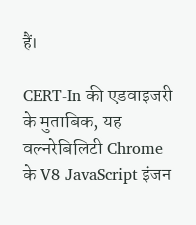हैं।

CERT-In की एडवाइजरी के मुताबिक, यह वल्नरेबिलिटी Chrome के V8 JavaScript इंजन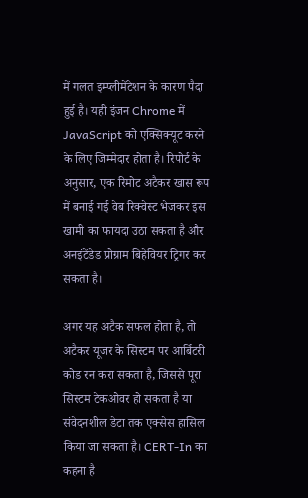में गलत इम्प्लीमेंटेशन के कारण पैदा हुई है। यही इंजन Chrome में JavaScript को एक्सिक्यूट करने के लिए जिम्मेदार होता है। रिपोर्ट के अनुसार, एक रिमोट अटैकर खास रूप में बनाई गई वेब रिक्वेस्ट भेजकर इस खामी का फायदा उठा सकता है और अनइंटेंडेड प्रोग्राम बिहेवियर ट्रिगर कर सकता है।

अगर यह अटैक सफल होता है, तो अटैकर यूजर के सिस्टम पर आर्बिटरी कोड रन करा सकता है, जिससे पूरा सिस्टम टेकओवर हो सकता है या संवेदनशील डेटा तक एक्सेस हासिल किया जा सकता है। CERT-In का कहना है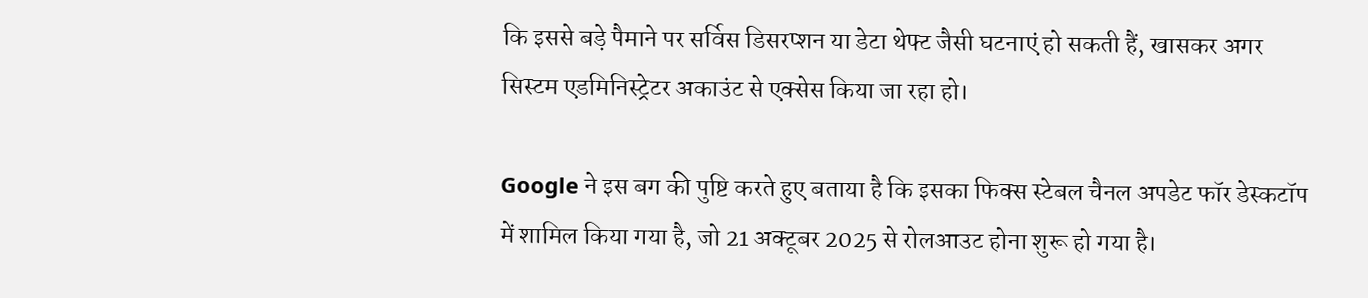कि इससे बड़े पैमाने पर सर्विस डिसरप्शन या डेटा थेफ्ट जैसी घटनाएं हो सकती हैं, खासकर अगर सिस्टम एडमिनिस्ट्रेटर अकाउंट से एक्सेस किया जा रहा हो।

Google ने इस बग की पुष्टि करते हुए बताया है कि इसका फिक्स स्टेबल चैनल अपडेट फॉर डेस्कटॉप में शामिल किया गया है, जो 21 अक्टूबर 2025 से रोलआउट होना शुरू हो गया है।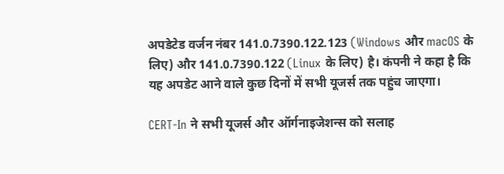अपडेटेड वर्जन नंबर 141.0.7390.122.123 (Windows और macOS के लिए) और 141.0.7390.122 (Linux के लिए) है। कंपनी ने कहा है कि यह अपडेट आने वाले कुछ दिनों में सभी यूजर्स तक पहुंच जाएगा।

CERT-In ने सभी यूजर्स और ऑर्गनाइजेशन्स को सलाह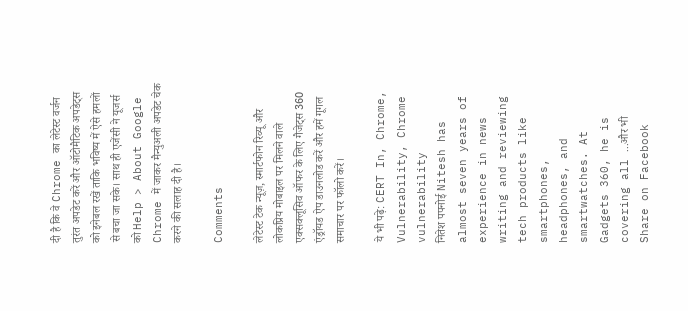दी है कि वे Chrome का लेटेस्ट वर्जन तुरंत अपडेट करें और ऑटोमैटिक अपडेट्स को इनेबल रखें ताकि भविष्य में ऐसे हमलों से बचा जा सके। साथ ही एजेंसी ने यूजर्स को Help > About Google Chrome में जाकर मैन्युअली अपडेट चेक करने की सलाह दी है।

Comments

लेटेस्ट टेक न्यूज़, स्मार्टफोन रिव्यू और लोकप्रिय मोबाइल पर मिलने वाले एक्सक्लूसिव ऑफर के लिए गैजेट्स 360 एंड्रॉयड ऐप डाउनलोड करें और हमें गूगल समाचार पर फॉलो करें।

ये भी पढ़े: CERT In, Chrome, Vulnerability, Chrome vulnerability
नितेश पपनोई Nitesh has almost seven years of experience in news writing and reviewing tech products like smartphones, headphones, and smartwatches. At Gadgets 360, he is covering all ...और भी
Share on Facebook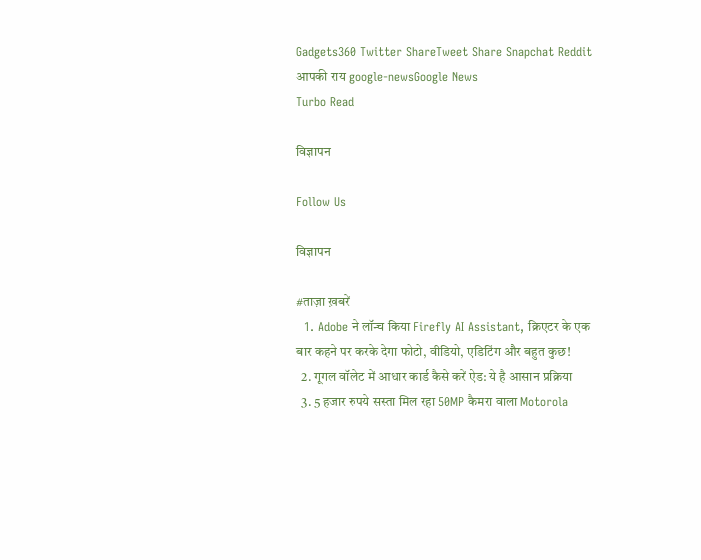Gadgets360 Twitter ShareTweet Share Snapchat Reddit आपकी राय google-newsGoogle News
Turbo Read

विज्ञापन

Follow Us

विज्ञापन

#ताज़ा ख़बरें
  1. Adobe ने लॉन्च किया Firefly AI Assistant, क्रिएटर के एक बार कहने पर करके देगा फोटो, वीडियो, एडिटिंग और बहुत कुछ!
  2. गूगल वॉलेट में आधार कार्ड कैसे करें ऐड: ये है आसान प्रक्रिया
  3. 5 हजार रुपये सस्ता मिल रहा 50MP कैमरा वाला Motorola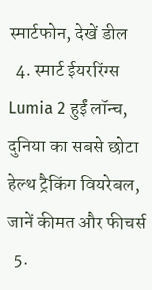स्मार्टफोन, देखें डील
  4. स्मार्ट ईयररिंग्स Lumia 2 हुईं लॉन्च, दुनिया का सबसे छोटा हेल्थ ट्रैकिंग वियरेबल, जानें कीमत और फीचर्स
  5.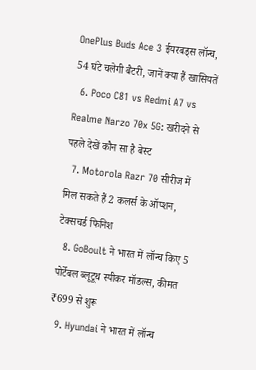OnePlus Buds Ace 3 ईयरबड्स लॉन्च, 54 घंटे चलेगी बैटरी, जानें क्या हैं खासियतें
  6. Poco C81 vs Redmi A7 vs Realme Narzo 70x 5G: खरीदने से पहले देखें कौन सा है बेस्ट
  7. Motorola Razr 70 सीरीज में मिल सकते हैं 2 कलर्स के ऑप्शन, टेक्सचर्ड फिनिश
  8. GoBoult ने भारत में लॉन्च किए 5 पोर्टेबल ब्लूटूथ स्पीकर मॉडल्स, कीमत ₹699 से शुरू
  9. Hyundai ने भारत में लॉन्च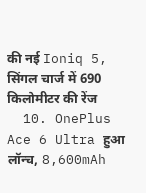की नई Ioniq 5, सिंगल चार्ज में 690 किलोमीटर की रेंज
  10. OnePlus Ace 6 Ultra हुआ लॉन्च, 8,600mAh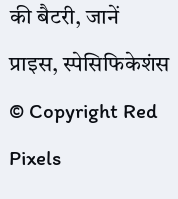की बैटरी, जानें प्राइस, स्पेसिफिकेशंस
© Copyright Red Pixels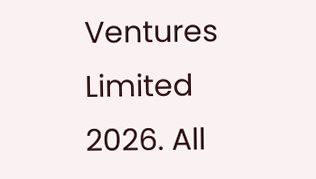Ventures Limited 2026. All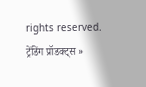rights reserved.
ट्रेंडिंग प्रॉडक्ट्स »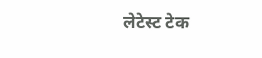लेटेस्ट टेक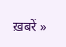ख़बरें »